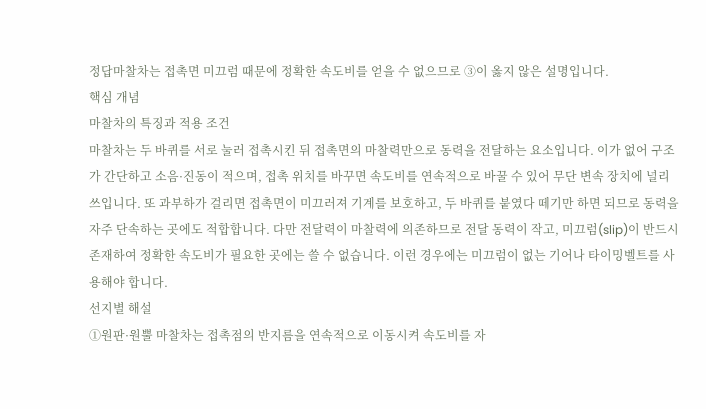정답마찰차는 접촉면 미끄럼 때문에 정확한 속도비를 얻을 수 없으므로 ③이 옳지 않은 설명입니다.
핵심 개념
마찰차의 특징과 적용 조건
마찰차는 두 바퀴를 서로 눌러 접촉시킨 뒤 접촉면의 마찰력만으로 동력을 전달하는 요소입니다. 이가 없어 구조가 간단하고 소음·진동이 적으며, 접촉 위치를 바꾸면 속도비를 연속적으로 바꿀 수 있어 무단 변속 장치에 널리 쓰입니다. 또 과부하가 걸리면 접촉면이 미끄러져 기계를 보호하고, 두 바퀴를 붙였다 떼기만 하면 되므로 동력을 자주 단속하는 곳에도 적합합니다. 다만 전달력이 마찰력에 의존하므로 전달 동력이 작고, 미끄럼(slip)이 반드시 존재하여 정확한 속도비가 필요한 곳에는 쓸 수 없습니다. 이런 경우에는 미끄럼이 없는 기어나 타이밍벨트를 사용해야 합니다.
선지별 해설
①원판·원뿔 마찰차는 접촉점의 반지름을 연속적으로 이동시켜 속도비를 자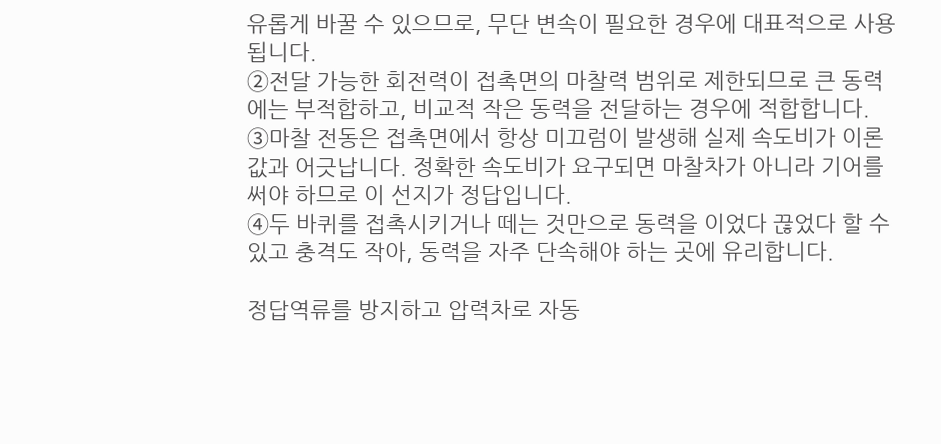유롭게 바꿀 수 있으므로, 무단 변속이 필요한 경우에 대표적으로 사용됩니다.
②전달 가능한 회전력이 접촉면의 마찰력 범위로 제한되므로 큰 동력에는 부적합하고, 비교적 작은 동력을 전달하는 경우에 적합합니다.
③마찰 전동은 접촉면에서 항상 미끄럼이 발생해 실제 속도비가 이론값과 어긋납니다. 정확한 속도비가 요구되면 마찰차가 아니라 기어를 써야 하므로 이 선지가 정답입니다.
④두 바퀴를 접촉시키거나 떼는 것만으로 동력을 이었다 끊었다 할 수 있고 충격도 작아, 동력을 자주 단속해야 하는 곳에 유리합니다.

정답역류를 방지하고 압력차로 자동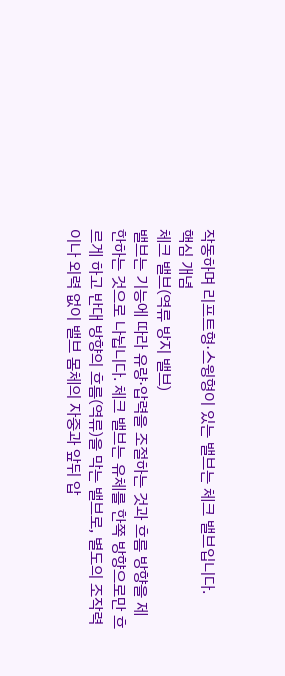작동하며 리프트형·스윙형이 있는 밸브는 체크 밸브입니다.
핵심 개념
체크 밸브(역류 방지 밸브)
밸브는 기능에 따라 유량·압력을 조절하는 것과 흐름 방향을 제한하는 것으로 나뉩니다. 체크 밸브는 유체를 한쪽 방향으로만 흐르게 하고 반대 방향의 흐름(역류)을 막는 밸브로, 별도의 조작력이나 외력 없이 밸브 몸체의 자중과 앞뒤 압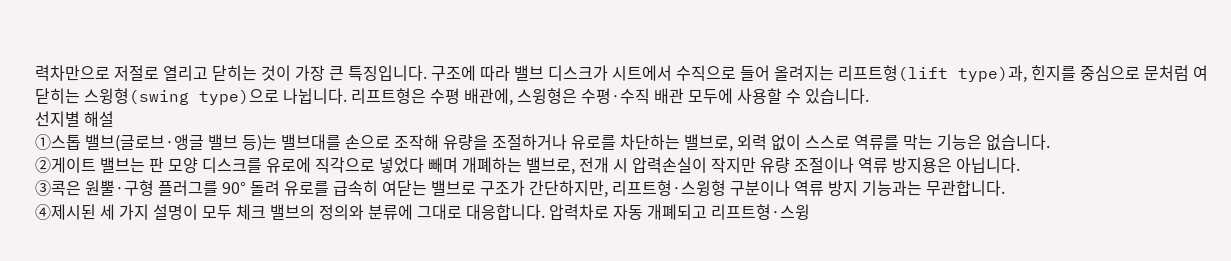력차만으로 저절로 열리고 닫히는 것이 가장 큰 특징입니다. 구조에 따라 밸브 디스크가 시트에서 수직으로 들어 올려지는 리프트형(lift type)과, 힌지를 중심으로 문처럼 여닫히는 스윙형(swing type)으로 나뉩니다. 리프트형은 수평 배관에, 스윙형은 수평·수직 배관 모두에 사용할 수 있습니다.
선지별 해설
①스톱 밸브(글로브·앵글 밸브 등)는 밸브대를 손으로 조작해 유량을 조절하거나 유로를 차단하는 밸브로, 외력 없이 스스로 역류를 막는 기능은 없습니다.
②게이트 밸브는 판 모양 디스크를 유로에 직각으로 넣었다 빼며 개폐하는 밸브로, 전개 시 압력손실이 작지만 유량 조절이나 역류 방지용은 아닙니다.
③콕은 원뿔·구형 플러그를 90° 돌려 유로를 급속히 여닫는 밸브로 구조가 간단하지만, 리프트형·스윙형 구분이나 역류 방지 기능과는 무관합니다.
④제시된 세 가지 설명이 모두 체크 밸브의 정의와 분류에 그대로 대응합니다. 압력차로 자동 개폐되고 리프트형·스윙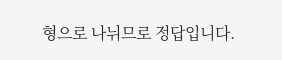형으로 나뉘므로 정답입니다.